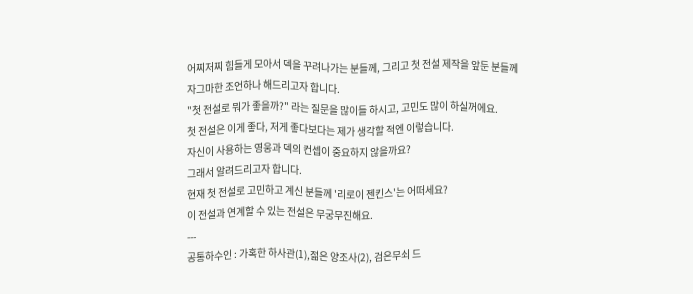어찌저찌 힘들게 모아서 덱을 꾸려나가는 분들께, 그리고 첫 전설 제작을 앞둔 분들께
자그마한 조언하나 해드리고자 합니다.
"첫 전설로 뭐가 좋을까?" 라는 질문을 많이들 하시고, 고민도 많이 하실꺼에요.
첫 전설은 이게 좋다, 저게 좋다보다는 제가 생각할 적엔 이렇습니다.
자신이 사용하는 영웅과 덱의 컨셉이 중요하지 않을까요?
그래서 알려드리고자 합니다.
현재 첫 전설로 고민하고 계신 분들께 '리로이 젠킨스'는 어떠세요?
이 전설과 연계할 수 있는 전설은 무궁무진해요.
---
공통하수인 : 가혹한 하사관(1),젊은 양조사(2), 검은무쇠 드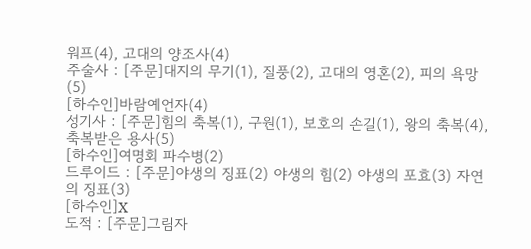워프(4), 고대의 양조사(4)
주술사 : [주문]대지의 무기(1), 질풍(2), 고대의 영혼(2), 피의 욕망(5)
[하수인]바람예언자(4)
성기사 : [주문]힘의 축복(1), 구원(1), 보호의 손길(1), 왕의 축복(4), 축복받은 용사(5)
[하수인]여명회 파수병(2)
드루이드 : [주문]야생의 징표(2) 야생의 힘(2) 야생의 포효(3) 자연의 징표(3)
[하수인]X
도적 : [주문]그림자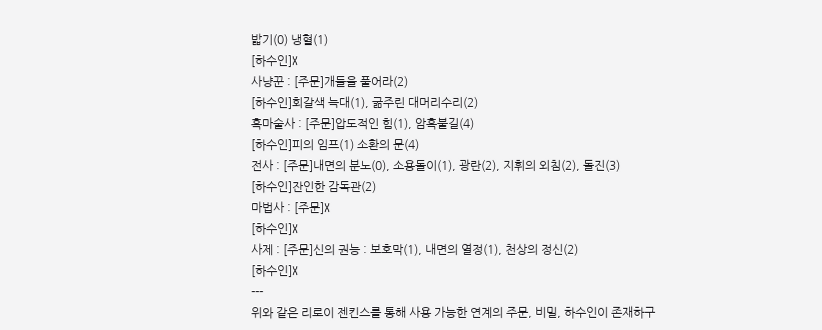밟기(0) 냉혈(1)
[하수인]X
사냥꾼 : [주문]개들을 풀어라(2)
[하수인]회갈색 늑대(1), 굶주린 대머리수리(2)
흑마술사 : [주문]압도적인 힘(1), 암흑불길(4)
[하수인]피의 임프(1) 소환의 문(4)
전사 : [주문]내면의 분노(0), 소용돌이(1), 광란(2), 지휘의 외침(2), 돌진(3)
[하수인]잔인한 감독관(2)
마법사 : [주문]X
[하수인]X
사제 : [주문]신의 권능 : 보호막(1), 내면의 열정(1), 천상의 정신(2)
[하수인]X
---
위와 같은 리로이 젠킨스를 통해 사용 가능한 연계의 주문, 비밀, 하수인이 존재하구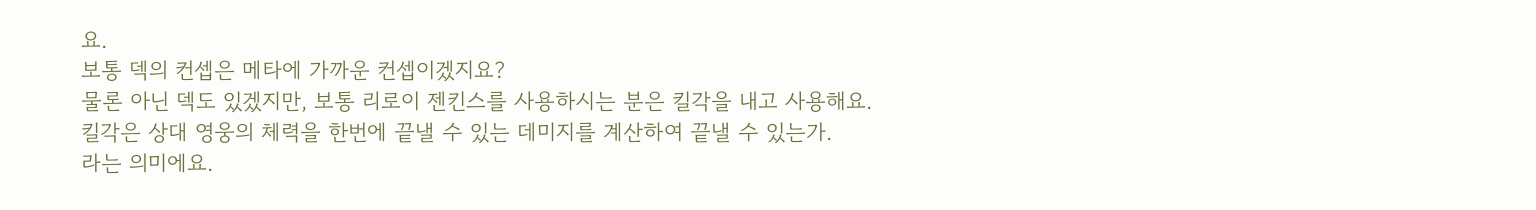요.
보통 덱의 컨셉은 메타에 가까운 컨셉이겠지요?
물론 아닌 덱도 있겠지만, 보통 리로이 젠킨스를 사용하시는 분은 킬각을 내고 사용해요.
킬각은 상대 영웅의 체력을 한번에 끝낼 수 있는 데미지를 계산하여 끝낼 수 있는가.
라는 의미에요.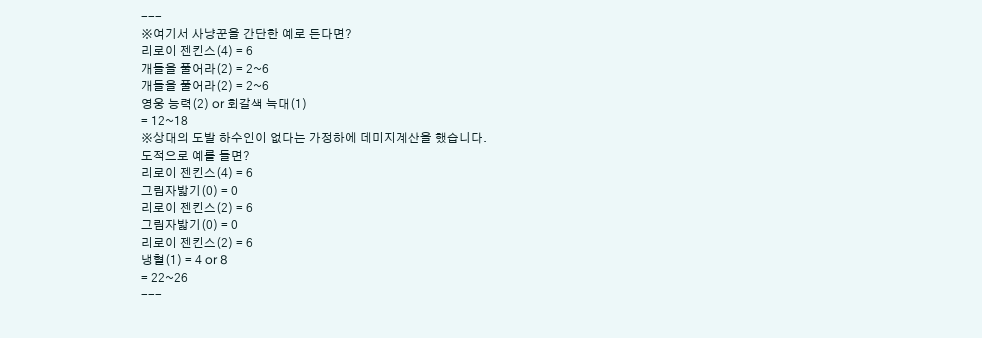---
※여기서 사냥꾼을 간단한 예로 든다면?
리로이 젠킨스(4) = 6
개들을 풀어라(2) = 2~6
개들을 풀어라(2) = 2~6
영웅 능력(2) or 회갈색 늑대(1)
= 12~18
※상대의 도발 하수인이 없다는 가정하에 데미지계산을 했습니다.
도적으로 예를 들면?
리로이 젠킨스(4) = 6
그림자밟기(0) = 0
리로이 젠킨스(2) = 6
그림자밟기(0) = 0
리로이 젠킨스(2) = 6
냉혈(1) = 4 or 8
= 22~26
---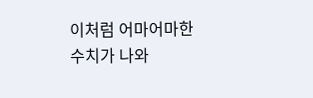이처럼 어마어마한 수치가 나와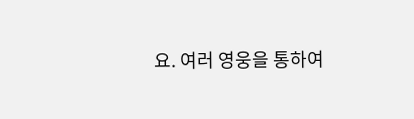요. 여러 영웅을 통하여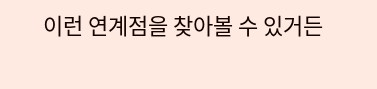이런 연계점을 찾아볼 수 있거든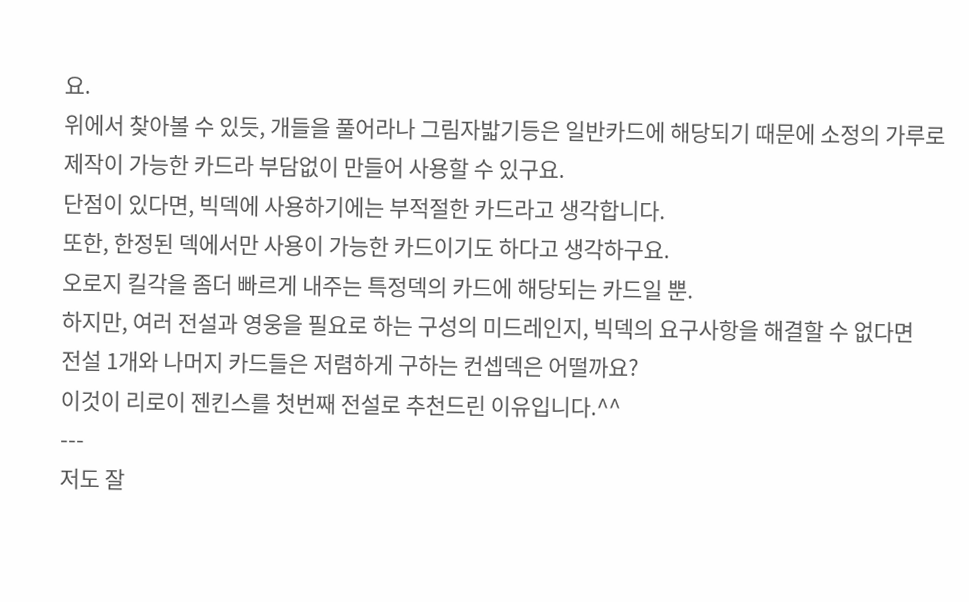요.
위에서 찾아볼 수 있듯, 개들을 풀어라나 그림자밟기등은 일반카드에 해당되기 때문에 소정의 가루로
제작이 가능한 카드라 부담없이 만들어 사용할 수 있구요.
단점이 있다면, 빅덱에 사용하기에는 부적절한 카드라고 생각합니다.
또한, 한정된 덱에서만 사용이 가능한 카드이기도 하다고 생각하구요.
오로지 킬각을 좀더 빠르게 내주는 특정덱의 카드에 해당되는 카드일 뿐.
하지만, 여러 전설과 영웅을 필요로 하는 구성의 미드레인지, 빅덱의 요구사항을 해결할 수 없다면
전설 1개와 나머지 카드들은 저렴하게 구하는 컨셉덱은 어떨까요?
이것이 리로이 젠킨스를 첫번째 전설로 추천드린 이유입니다.^^
---
저도 잘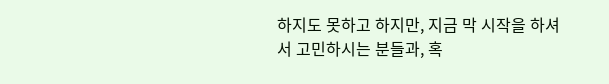하지도 못하고 하지만, 지금 막 시작을 하셔서 고민하시는 분들과, 혹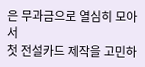은 무과금으로 열심히 모아서
첫 전설카드 제작을 고민하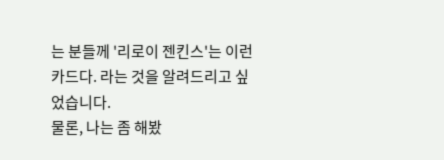는 분들께 '리로이 젠킨스'는 이런 카드다. 라는 것을 알려드리고 싶었습니다.
물론, 나는 좀 해봤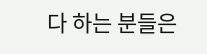다 하는 분들은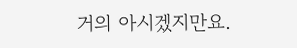거의 아시겠지만요.